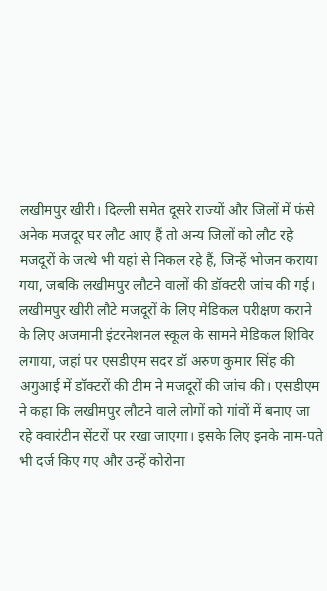लखीमपुर खीरी। दिल्ली समेत दूसरे राज्यों और जिलों में फंसे अनेक मजदूर घर लौट आए हैं तो अन्य जिलों को लौट रहे मजदूरों के जत्थे भी यहां से निकल रहे हैं, जिन्हें भोजन कराया गया, जबकि लखीमपुर लौटने वालों की डॉक्टरी जांच की गई।
लखीमपुर खीरी लौटे मजदूरों के लिए मेडिकल परीक्षण कराने के लिए अजमानी इंटरनेशनल स्कूल के सामने मेडिकल शिविर लगाया, जहां पर एसडीएम सदर डॉ अरुण कुमार सिंह की अगुआई में डॉक्टरों की टीम ने मजदूरों की जांच की। एसडीएम ने कहा कि लखीमपुर लौटने वाले लोगों को गांवों में बनाए जा रहे क्वारंटीन सेंटरों पर रखा जाएगा। इसके लिए इनके नाम-पते भी दर्ज किए गए और उन्हें कोरोना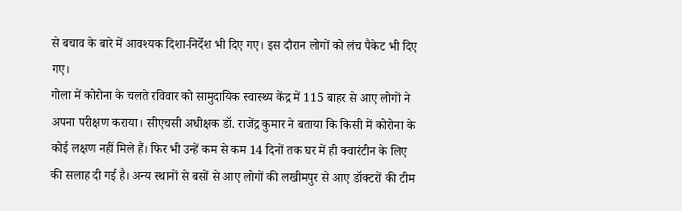से बचाव के बारे में आवश्यक दिशा-निर्देश भी दिए गए। इस दौरान लोगों को लंच पैकेट भी दिए गए।
गोला में कोरोना के चलते रविवार को सामुदायिक स्वास्थ्य केंद्र में 115 बाहर से आए लोगों ने अपना परीक्षण कराया। सीएचसी अधीक्षक डॉ. राजेंद्र कुमार ने बताया कि किसी में कोरोना के कोई लक्षण नहीं मिले हैं। फिर भी उन्हें कम से कम 14 दिनों तक घर में ही क्वारंटीन के लिए की सलाह दी गई है। अन्य स्थानों से बसों से आए लोगों की लखीमपुर से आए डॉक्टरों की टीम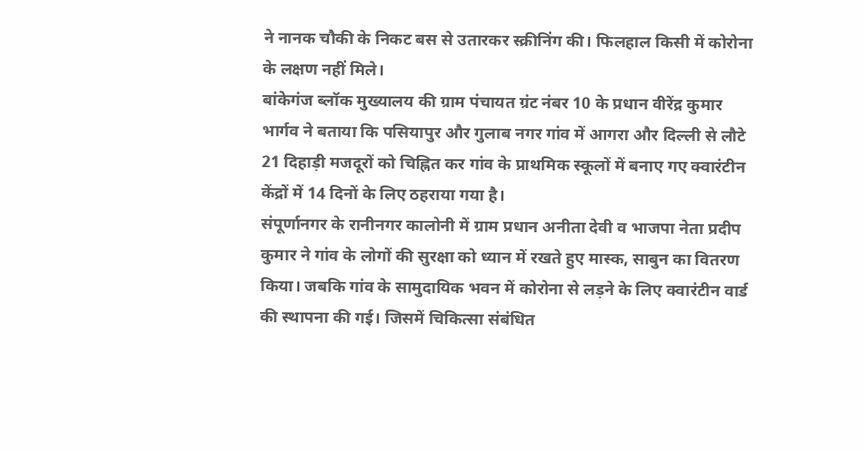ने नानक चौकी के निकट बस से उतारकर स्क्रीनिंग की। फिलहाल किसी में कोरोना के लक्षण नहीं मिले।
बांकेगंज ब्लॉक मुख्यालय की ग्राम पंचायत ग्रंट नंबर 10 के प्रधान वीरेंद्र कुमार भार्गव ने बताया कि पसियापुर और गुलाब नगर गांव में आगरा और दिल्ली से लौटे 21 दिहाड़ी मजदूरों को चिह्नित कर गांव के प्राथमिक स्कूलों में बनाए गए क्वारंटीन केंद्रों में 14 दिनों के लिए ठहराया गया है।
संपूर्णानगर के रानीनगर कालोनी में ग्राम प्रधान अनीता देवी व भाजपा नेता प्रदीप कुमार ने गांव के लोगों की सुरक्षा को ध्यान में रखते हुए मास्क, साबुन का वितरण किया। जबकि गांव के सामुदायिक भवन में कोरोना से लड़ने के लिए क्वारंटीन वार्ड की स्थापना की गई। जिसमें चिकित्सा संबंधित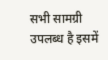सभी सामग्री उपलब्ध है इसमें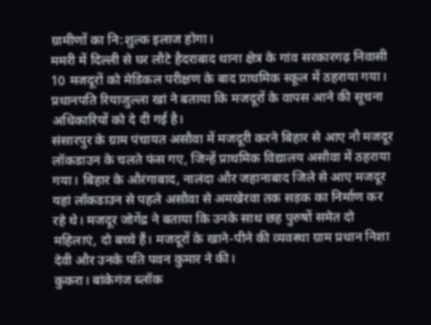ग्रामीणों का नि:शुल्क इलाज होगा।
ममरी में दिल्ली से घर लौटे हैदराबाद थाना क्षेत्र के गांव सरकारगढ़ निवासी 10 मजदूरों को मेडिकल परीक्षण के बाद प्राथमिक स्कूल में ठहराया गया। प्रधानपति रियाजुल्ला खां ने बताया कि मजदूरों के वापस आने की सूचना अधिकारियों को दे दी गई है।
संसारपुर के ग्राम पंचायत असौवा में मजदूरी करने बिहार से आए नौ मजदूर लॉकडाउन के चलते फंस गए, जिन्हें प्राथमिक विद्यालय असौवा में ठहराया गया। बिहार के औरंगाबाद, नालंदा और जहानाबाद जिले से आए मजदूर यहां लॉकडाउन से पहले असौवा से अमखेरवा तक सड़क का निर्माण कर रहे थे। मजदूर जोगेंद्र ने बताया कि उनके साथ छह पुरुषों समेत दो महिलाएं, दो बच्चे हैं। मजदूरों के खाने-पीने की व्यवस्था ग्राम प्रधान निशा देवी और उनके पति पवन कुमार ने की।
कुकरा। बांकेगंज ब्लॉक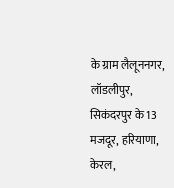के ग्राम लैलूननगर, लॉडलीपुर, सिकंदरपुर के 13 मजदूर, हरियाणा, केरल,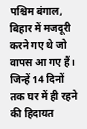पश्चिम बंगाल, बिहार में मजदूरी करने गए थे जो वापस आ गए हैं। जिन्हें 14 दिनों तक घर में ही रहने की हिदायत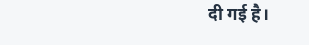दी गई है।